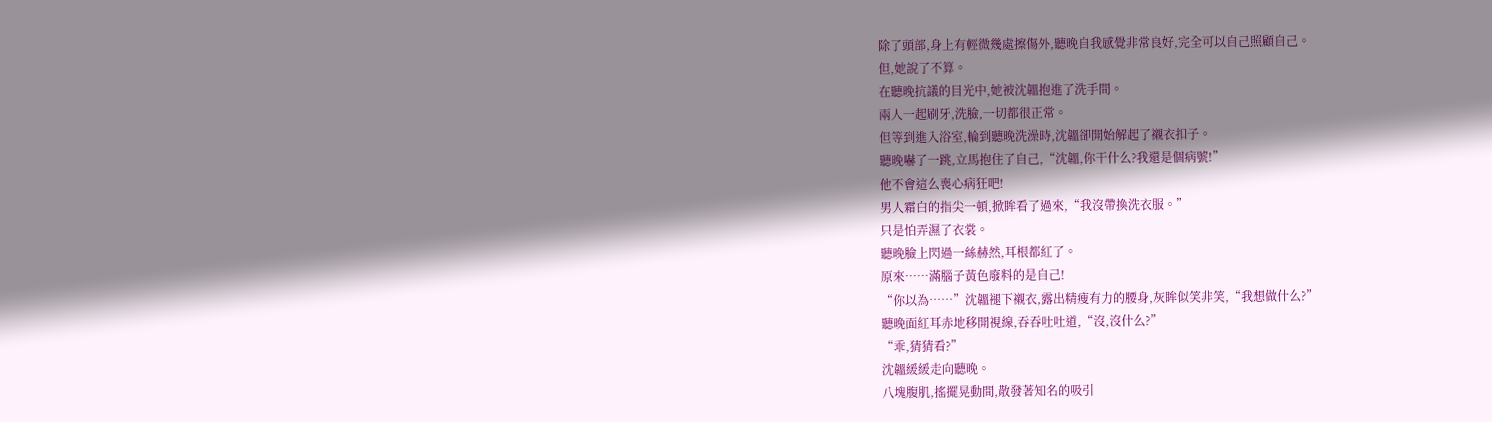除了頭部,身上有輕微幾處擦傷外,聽晚自我感覺非常良好,完全可以自己照顧自己。
但,她說了不算。
在聽晚抗議的目光中,她被沈韞抱進了洗手間。
兩人一起刷牙,洗臉,一切都很正常。
但等到進入浴室,輪到聽晚洗澡時,沈韞卻開始解起了襯衣扣子。
聽晚嚇了一跳,立馬抱住了自己,“沈韞,你干什么?我還是個病號!”
他不會這么喪心病狂吧!
男人霜白的指尖一頓,掀眸看了過來,“我沒帶換洗衣服。”
只是怕弄濕了衣裳。
聽晚臉上閃過一絲赫然,耳根都紅了。
原來……滿腦子黃色廢料的是自己!
“你以為……”沈韞褪下襯衣,露出精瘦有力的腰身,灰眸似笑非笑,“我想做什么?”
聽晚面紅耳赤地移開視線,吞吞吐吐道,“沒,沒什么?”
“乖,猜猜看?”
沈韞緩緩走向聽晚。
八塊腹肌,搖擺晃動間,散發著知名的吸引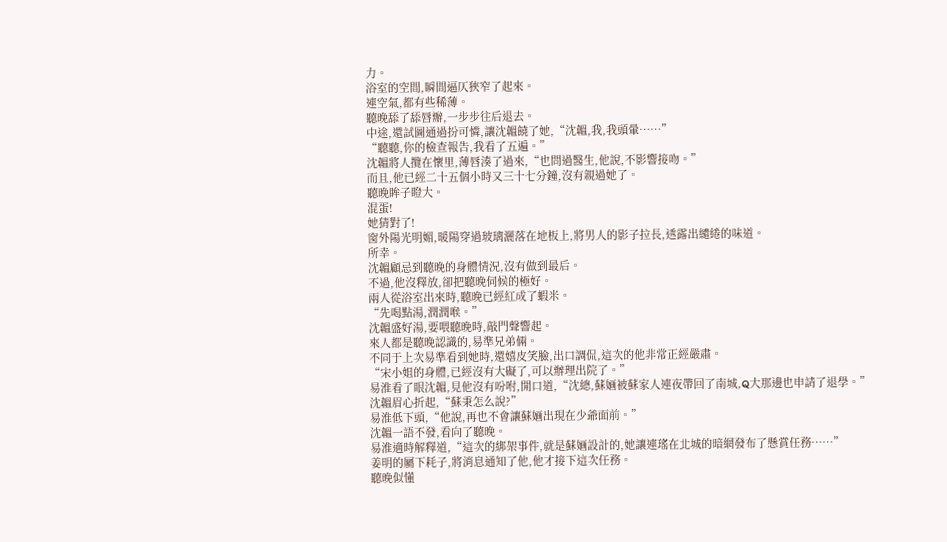力。
浴室的空間,瞬間逼仄狹窄了起來。
連空氣,都有些稀薄。
聽晚舔了舔唇瓣,一步步往后退去。
中途,還試圖通過扮可憐,讓沈韞饒了她,“沈韞,我,我頭暈……”
“聽聽,你的檢查報告,我看了五遍。”
沈韞將人攬在懷里,薄唇湊了過來,“也問過醫生,他說,不影響接吻。”
而且,他已經二十五個小時又三十七分鐘,沒有親過她了。
聽晚眸子瞪大。
混蛋!
她猜對了!
窗外陽光明媚,暖陽穿過玻璃灑落在地板上,將男人的影子拉長,透露出繾綣的味道。
所幸。
沈韞顧忌到聽晚的身體情況,沒有做到最后。
不過,他沒釋放,卻把聽晚伺候的極好。
兩人從浴室出來時,聽晚已經紅成了蝦米。
“先喝點湯,潤潤喉。”
沈韞盛好湯,要喂聽晚時,敲門聲響起。
來人都是聽晚認識的,易準兄弟倆。
不同于上次易準看到她時,還嬉皮笑臉,出口調侃,這次的他非常正經嚴肅。
“宋小姐的身體,已經沒有大礙了,可以辦理出院了。”
易淮看了眼沈韞,見他沒有吩咐,開口道,“沈總,蘇婳被蘇家人連夜帶回了南城,Q大那邊也申請了退學。”
沈韞眉心折起,“蘇秉怎么說?”
易淮低下頭,“他說,再也不會讓蘇婳出現在少爺面前。”
沈韞一語不發,看向了聽晚。
易淮適時解釋道,“這次的綁架事件,就是蘇婳設計的,她讓連瑤在北城的暗網發布了懸賞任務……”
姜明的屬下耗子,將消息通知了他,他才接下這次任務。
聽晚似懂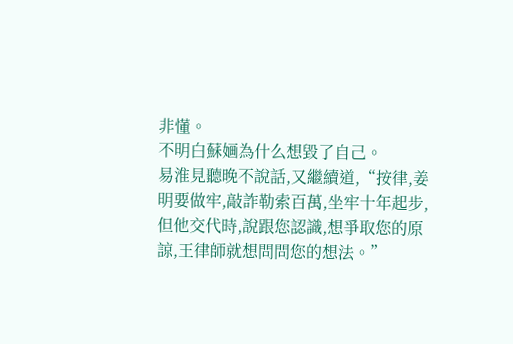非懂。
不明白蘇婳為什么想毀了自己。
易淮見聽晚不說話,又繼續道,“按律,姜明要做牢,敲詐勒索百萬,坐牢十年起步,但他交代時,說跟您認識,想爭取您的原諒,王律師就想問問您的想法。”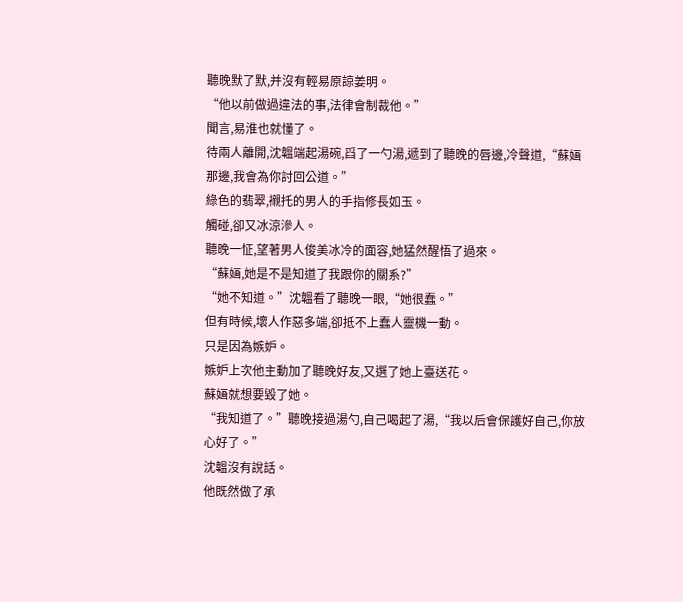聽晚默了默,并沒有輕易原諒姜明。
“他以前做過違法的事,法律會制裁他。”
聞言,易淮也就懂了。
待兩人離開,沈韞端起湯碗,舀了一勺湯,遞到了聽晚的唇邊,冷聲道,“蘇婳那邊,我會為你討回公道。”
綠色的翡翠,襯托的男人的手指修長如玉。
觸碰,卻又冰涼滲人。
聽晚一怔,望著男人俊美冰冷的面容,她猛然醒悟了過來。
“蘇婳,她是不是知道了我跟你的關系?”
“她不知道。”沈韞看了聽晚一眼,“她很蠢。”
但有時候,壞人作惡多端,卻抵不上蠢人靈機一動。
只是因為嫉妒。
嫉妒上次他主動加了聽晚好友,又選了她上臺送花。
蘇婳就想要毀了她。
“我知道了。”聽晚接過湯勺,自己喝起了湯,“我以后會保護好自己,你放心好了。”
沈韞沒有說話。
他既然做了承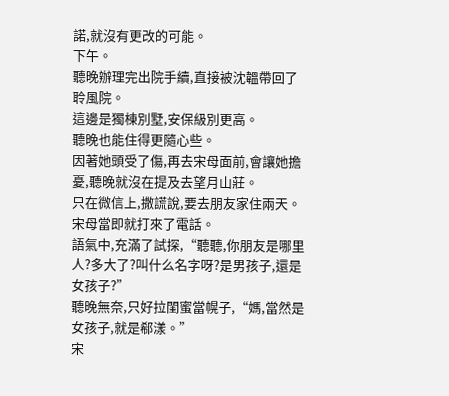諾,就沒有更改的可能。
下午。
聽晚辦理完出院手續,直接被沈韞帶回了聆風院。
這邊是獨棟別墅,安保級別更高。
聽晚也能住得更隨心些。
因著她頭受了傷,再去宋母面前,會讓她擔憂,聽晚就沒在提及去望月山莊。
只在微信上,撒謊說,要去朋友家住兩天。
宋母當即就打來了電話。
語氣中,充滿了試探,“聽聽,你朋友是哪里人?多大了?叫什么名字呀?是男孩子,還是女孩子?”
聽晚無奈,只好拉閨蜜當幌子,“媽,當然是女孩子,就是郗漾。”
宋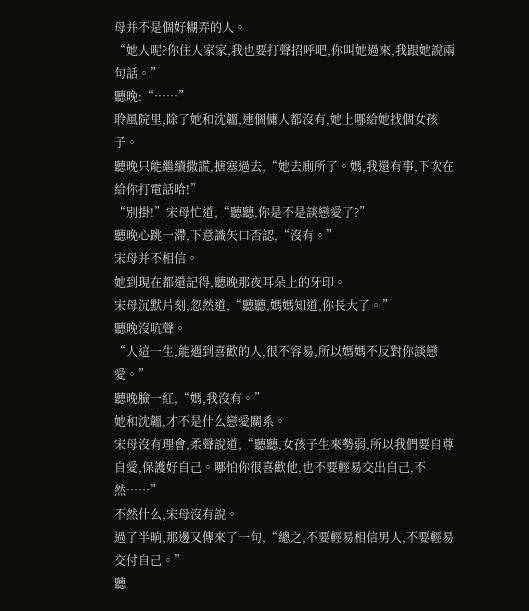母并不是個好糊弄的人。
“她人呢?你住人家家,我也要打聲招呼吧,你叫她過來,我跟她說兩句話。”
聽晚:“……”
聆風院里,除了她和沈韞,連個傭人都沒有,她上哪給她找個女孩子。
聽晚只能繼續撒謊,搪塞過去,“她去廁所了。媽,我還有事,下次在給你打電話哈!”
“別掛!”宋母忙道,“聽聽,你是不是談戀愛了?”
聽晚心跳一滯,下意識矢口否認,“沒有。”
宋母并不相信。
她到現在都還記得,聽晚那夜耳朵上的牙印。
宋母沉默片刻,忽然道,“聽聽,媽媽知道,你長大了。”
聽晚沒吭聲。
“人這一生,能遇到喜歡的人,很不容易,所以媽媽不反對你談戀愛。”
聽晚臉一紅,“媽,我沒有。”
她和沈韞,才不是什么戀愛關系。
宋母沒有理會,柔聲說道,“聽聽,女孩子生來勢弱,所以我們要自尊自愛,保護好自己。哪怕你很喜歡他,也不要輕易交出自己,不然……”
不然什么,宋母沒有說。
過了半晌,那邊又傳來了一句,“總之,不要輕易相信男人,不要輕易交付自己。”
聽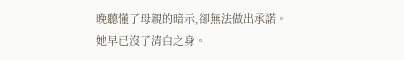晚聽懂了母親的暗示,卻無法做出承諾。
她早已沒了清白之身。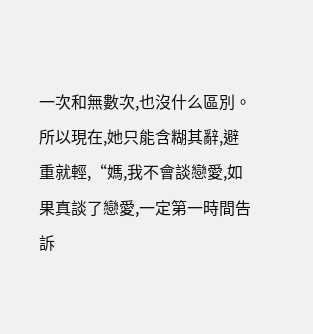一次和無數次,也沒什么區別。
所以現在,她只能含糊其辭,避重就輕,“媽,我不會談戀愛,如果真談了戀愛,一定第一時間告訴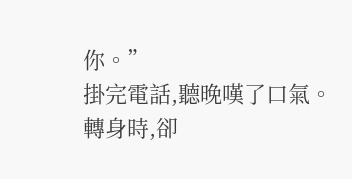你。”
掛完電話,聽晚嘆了口氣。
轉身時,卻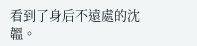看到了身后不遠處的沈韞。